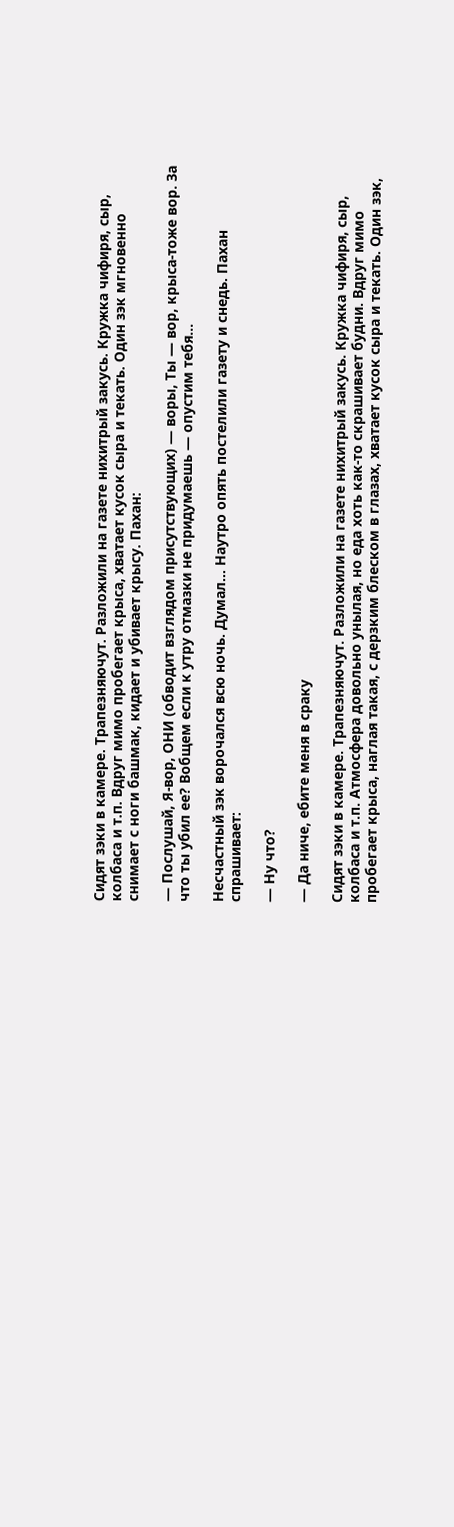Сидят зэки в камере. Трапезняючут. Разложили на газете нихитрый закусь. Кружка чифиря, сыр, колбаса и т.п. Вдруг мимо пробегает крыса, хватает кусок сыра и текать. Один зэк мгновенно снимает с ноги башмак, кидает и убивает крысу. Пахан:

— Послушай, Я-вор, ОНИ (обводит взглядом присутствующих) — воры, Ты — вор, крыса-тоже вор. За что ты убил ее? Вобщем если к утру отмазки не придумаешь — опустим тебя…

Несчастный зэк ворочался всю ночь. Думал… Наутро опять постелили газету и снедь. Пахан спрашивает:

— Ну что?

— Да ниче, ебите меня в сраку

Сидят зэки в камере. Трапезняючут. Разложили на газете нихитрый закусь. Кружка чифиря, сыр, колбаса и т.п. Атмосфера довольно унылая, но еда хоть как-то скрашивает будни. Вдруг мимо пробегает крыса, наглая такая, с дерзким блеском в глазах, хватает кусок сыра и текать. Один зэк,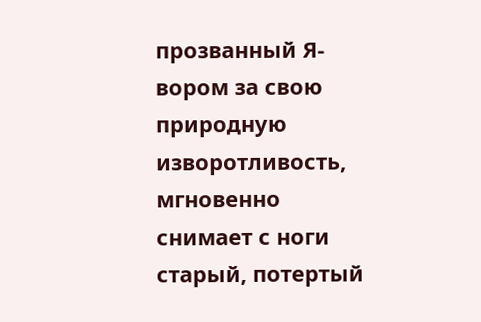прозванный Я-вором за свою природную изворотливость, мгновенно снимает с ноги старый, потертый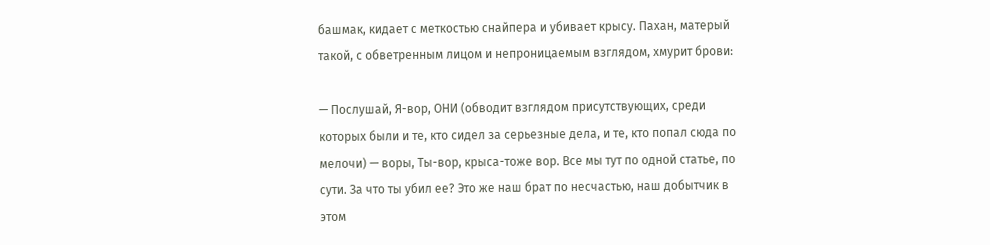башмак, кидает с меткостью снайпера и убивает крысу. Пахан, матерый такой, с обветренным лицом и непроницаемым взглядом, хмурит брови:

— Послушай, Я-вор, ОНИ (обводит взглядом присутствующих, среди которых были и те, кто сидел за серьезные дела, и те, кто попал сюда по мелочи) — воры, Ты-вор, крыса-тоже вор. Все мы тут по одной статье, по сути. За что ты убил ее? Это же наш брат по несчастью, наш добытчик в этом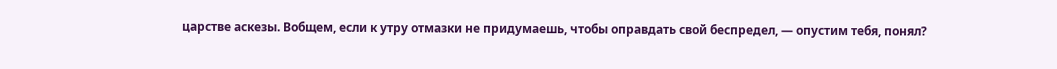царстве аскезы. Вобщем, если к утру отмазки не придумаешь, чтобы оправдать свой беспредел, — опустим тебя, понял?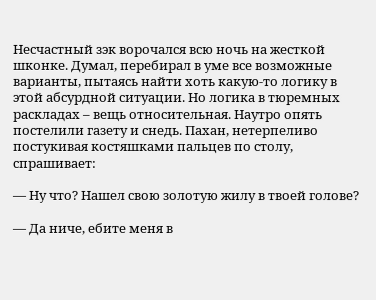Несчастный зэк ворочался всю ночь на жесткой шконке. Думал, перебирал в уме все возможные варианты, пытаясь найти хоть какую-то логику в этой абсурдной ситуации. Но логика в тюремных раскладах – вещь относительная. Наутро опять постелили газету и снедь. Пахан, нетерпеливо постукивая костяшками пальцев по столу, спрашивает:

— Ну что? Нашел свою золотую жилу в твоей голове?

— Да ниче, ебите меня в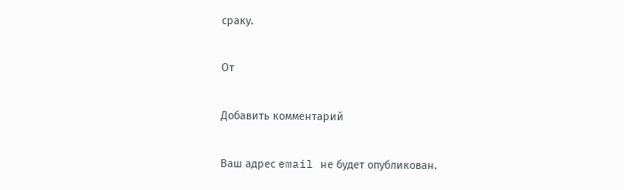сраку.

От

Добавить комментарий

Ваш адрес email не будет опубликован.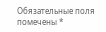Обязательные поля помечены *